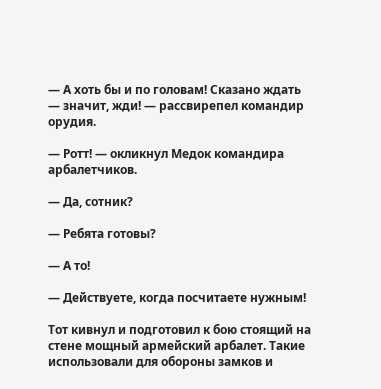— А хоть бы и по головам! Сказано ждать — значит, жди! — рассвирепел командир орудия.

— Ротт! — окликнул Медок командира арбалетчиков.

— Да, сотник?

— Ребята готовы?

— А то!

— Действуете, когда посчитаете нужным!

Тот кивнул и подготовил к бою стоящий на стене мощный армейский арбалет. Такие использовали для обороны замков и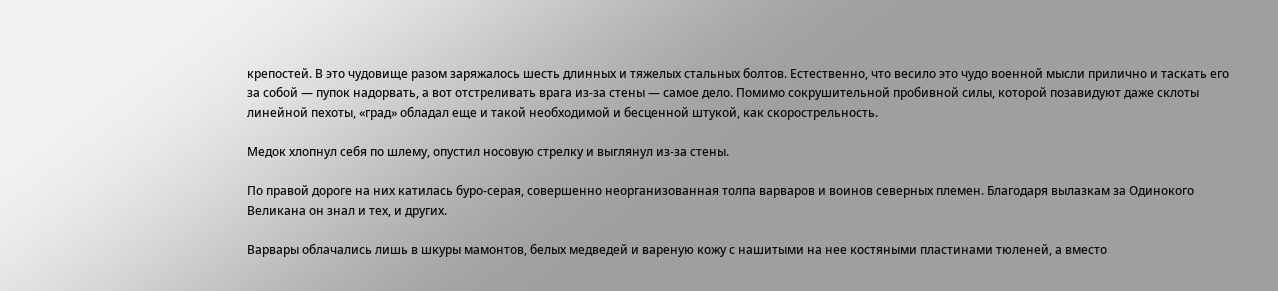крепостей. В это чудовище разом заряжалось шесть длинных и тяжелых стальных болтов. Естественно, что весило это чудо военной мысли прилично и таскать его за собой — пупок надорвать, а вот отстреливать врага из-за стены — самое дело. Помимо сокрушительной пробивной силы, которой позавидуют даже склоты линейной пехоты, «град» обладал еще и такой необходимой и бесценной штукой, как скорострельность.

Медок хлопнул себя по шлему, опустил носовую стрелку и выглянул из-за стены.

По правой дороге на них катилась буро-серая, совершенно неорганизованная толпа варваров и воинов северных племен. Благодаря вылазкам за Одинокого Великана он знал и тех, и других.

Варвары облачались лишь в шкуры мамонтов, белых медведей и вареную кожу с нашитыми на нее костяными пластинами тюленей, а вместо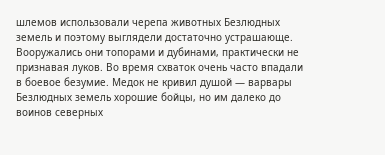шлемов использовали черепа животных Безлюдных земель и поэтому выглядели достаточно устрашающе. Вооружались они топорами и дубинами, практически не признавая луков. Во время схваток очень часто впадали в боевое безумие. Медок не кривил душой — варвары Безлюдных земель хорошие бойцы, но им далеко до воинов северных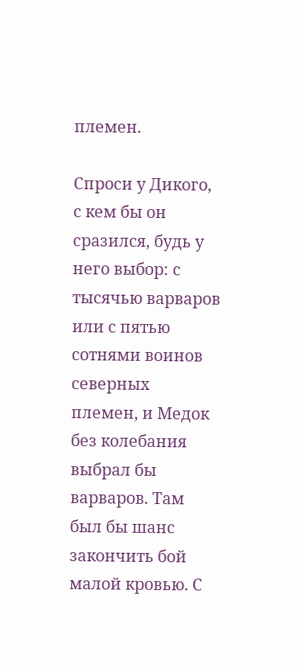племен.

Спроси у Дикого, с кем бы он сразился, будь у него выбор: с тысячью варваров или с пятью сотнями воинов северных племен, и Медок без колебания выбрал бы варваров. Там был бы шанс закончить бой малой кровью. С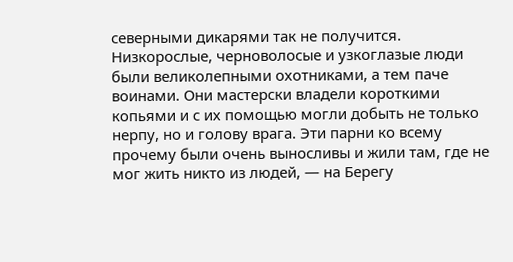северными дикарями так не получится. Низкорослые, черноволосые и узкоглазые люди были великолепными охотниками, а тем паче воинами. Они мастерски владели короткими копьями и с их помощью могли добыть не только нерпу, но и голову врага. Эти парни ко всему прочему были очень выносливы и жили там, где не мог жить никто из людей, — на Берегу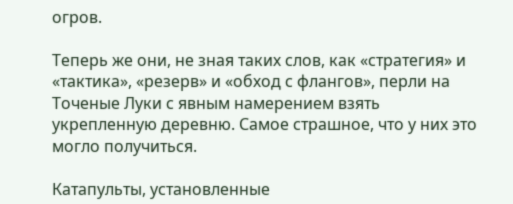огров.

Теперь же они, не зная таких слов, как «стратегия» и «тактика», «резерв» и «обход с флангов», перли на Точеные Луки с явным намерением взять укрепленную деревню. Самое страшное, что у них это могло получиться.

Катапульты, установленные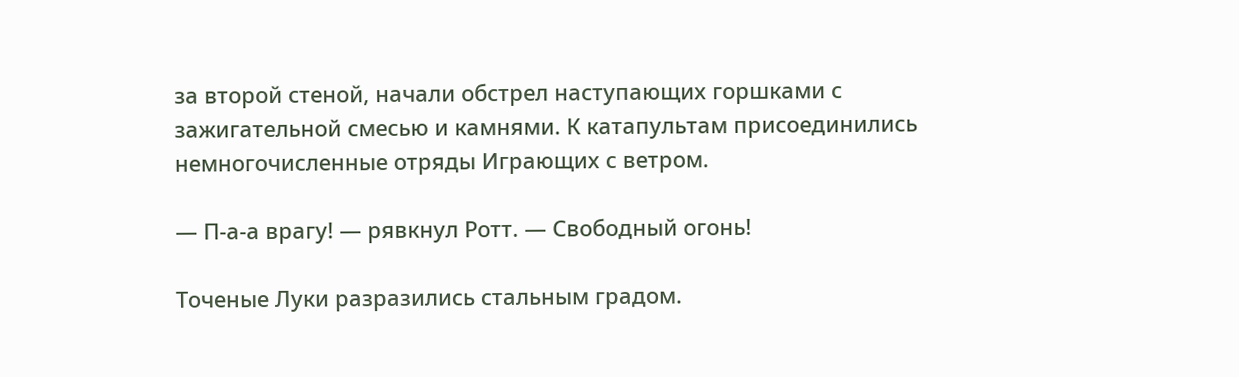за второй стеной, начали обстрел наступающих горшками с зажигательной смесью и камнями. К катапультам присоединились немногочисленные отряды Играющих с ветром.

— П-а-а врагу! — рявкнул Ротт. — Свободный огонь!

Точеные Луки разразились стальным градом.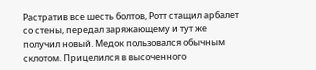Растратив все шесть болтов, Ротт стащил арбалет со стены, передал заряжающему и тут же получил новый. Медок пользовался обычным склотом. Прицелился в высоченного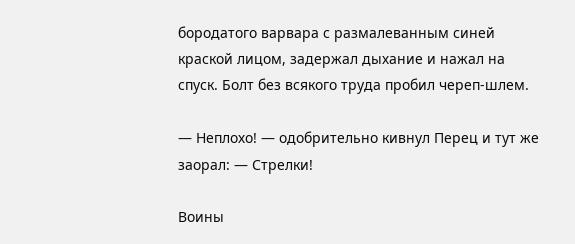бородатого варвара с размалеванным синей краской лицом, задержал дыхание и нажал на спуск. Болт без всякого труда пробил череп-шлем.

— Неплохо! — одобрительно кивнул Перец и тут же заорал: — Стрелки!

Воины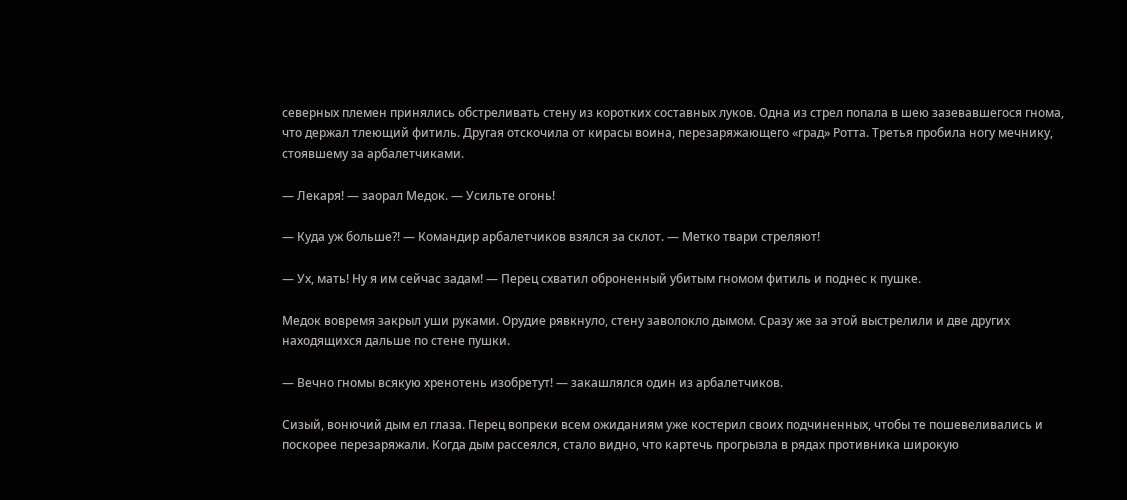северных племен принялись обстреливать стену из коротких составных луков. Одна из стрел попала в шею зазевавшегося гнома, что держал тлеющий фитиль. Другая отскочила от кирасы воина, перезаряжающего «град» Ротта. Третья пробила ногу мечнику, стоявшему за арбалетчиками.

— Лекаря! — заорал Медок. — Усильте огонь!

— Куда уж больше?! — Командир арбалетчиков взялся за склот. — Метко твари стреляют!

— Ух, мать! Ну я им сейчас задам! — Перец схватил оброненный убитым гномом фитиль и поднес к пушке.

Медок вовремя закрыл уши руками. Орудие рявкнуло, стену заволокло дымом. Сразу же за этой выстрелили и две других находящихся дальше по стене пушки.

— Вечно гномы всякую хренотень изобретут! — закашлялся один из арбалетчиков.

Сизый, вонючий дым ел глаза. Перец вопреки всем ожиданиям уже костерил своих подчиненных, чтобы те пошевеливались и поскорее перезаряжали. Когда дым рассеялся, стало видно, что картечь прогрызла в рядах противника широкую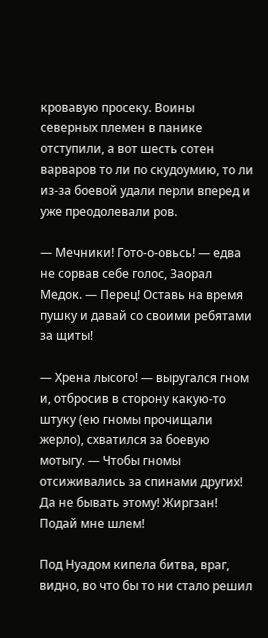кровавую просеку. Воины северных племен в панике отступили, а вот шесть сотен варваров то ли по скудоумию, то ли из-за боевой удали перли вперед и уже преодолевали ров.

— Мечники! Гото-о-овьсь! — едва не сорвав себе голос, Заорал Медок. — Перец! Оставь на время пушку и давай со своими ребятами за щиты!

— Хрена лысого! — выругался гном и, отбросив в сторону какую-то штуку (ею гномы прочищали жерло), схватился за боевую мотыгу. — Чтобы гномы отсиживались за спинами других! Да не бывать этому! Жиргзан! Подай мне шлем!

Под Нуадом кипела битва, враг, видно, во что бы то ни стало решил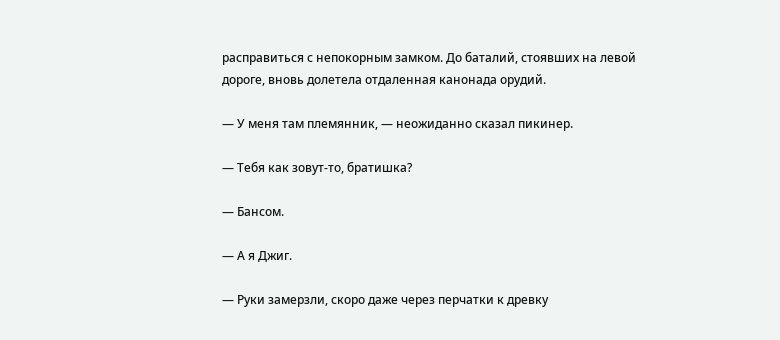расправиться с непокорным замком. До баталий, стоявших на левой дороге, вновь долетела отдаленная канонада орудий.

— У меня там племянник, — неожиданно сказал пикинер.

— Тебя как зовут-то, братишка?

— Бансом.

— А я Джиг.

— Руки замерзли, скоро даже через перчатки к древку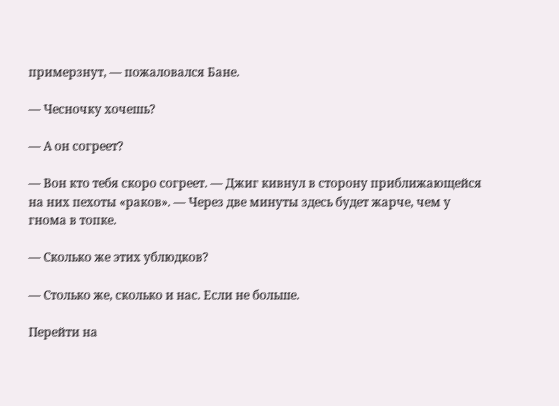примерзнут, — пожаловался Бане.

— Чесночку хочешь?

— А он согреет?

— Вон кто тебя скоро согреет. — Джиг кивнул в сторону приближающейся на них пехоты «раков». — Через две минуты здесь будет жарче, чем у гнома в топке.

— Сколько же этих ублюдков?

— Столько же, сколько и нас. Если не больше.

Перейти на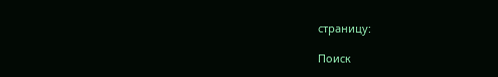страницу:

Поиск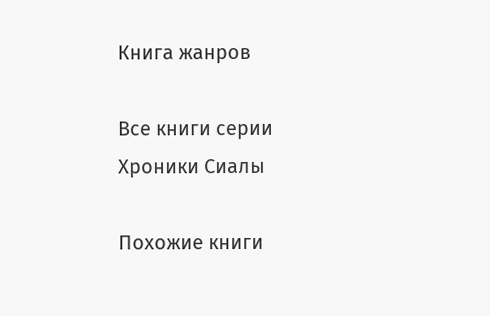Книга жанров

Все книги серии Хроники Сиалы

Похожие книги